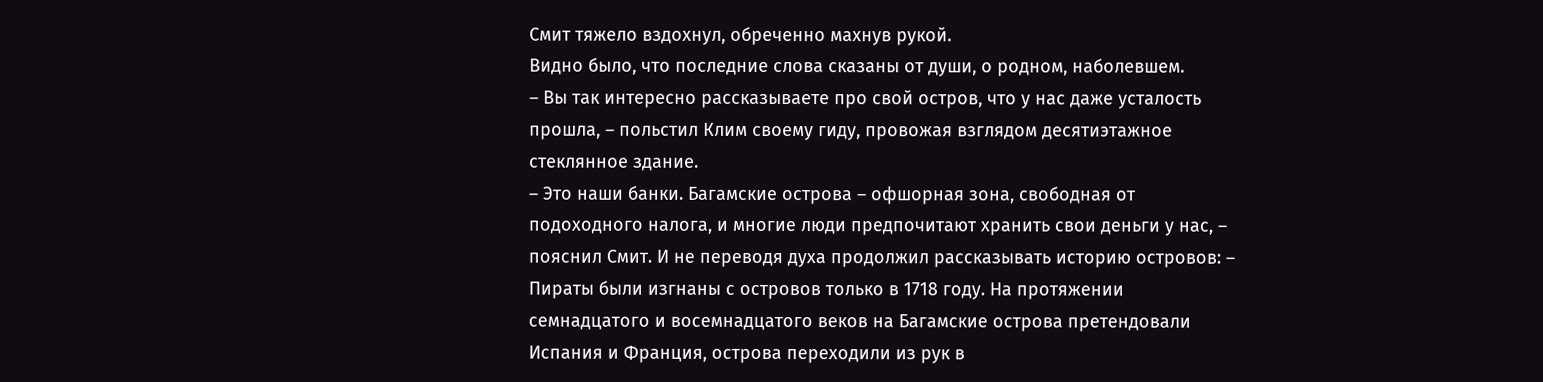Смит тяжело вздохнул, обреченно махнув рукой.
Видно было, что последние слова сказаны от души, о родном, наболевшем.
– Вы так интересно рассказываете про свой остров, что у нас даже усталость прошла, – польстил Клим своему гиду, провожая взглядом десятиэтажное стеклянное здание.
– Это наши банки. Багамские острова – офшорная зона, свободная от подоходного налога, и многие люди предпочитают хранить свои деньги у нас, – пояснил Смит. И не переводя духа продолжил рассказывать историю островов: – Пираты были изгнаны с островов только в 1718 году. На протяжении семнадцатого и восемнадцатого веков на Багамские острова претендовали Испания и Франция, острова переходили из рук в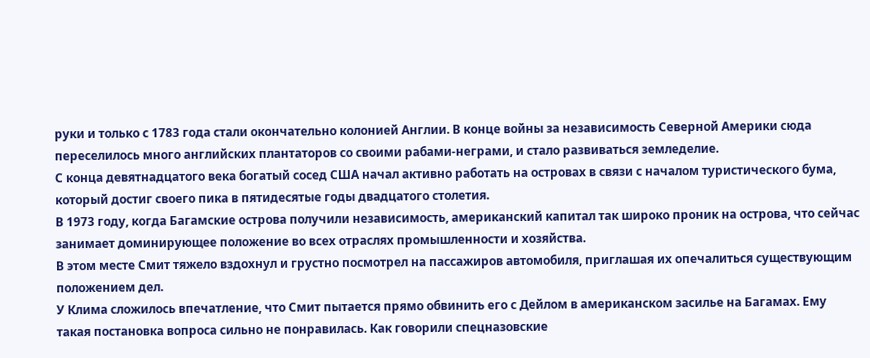руки и только с 1783 года стали окончательно колонией Англии. В конце войны за независимость Северной Америки сюда переселилось много английских плантаторов со своими рабами-неграми, и стало развиваться земледелие.
С конца девятнадцатого века богатый сосед США начал активно работать на островах в связи с началом туристического бума, который достиг своего пика в пятидесятые годы двадцатого столетия.
В 1973 году, когда Багамские острова получили независимость, американский капитал так широко проник на острова, что сейчас занимает доминирующее положение во всех отраслях промышленности и хозяйства.
В этом месте Смит тяжело вздохнул и грустно посмотрел на пассажиров автомобиля, приглашая их опечалиться существующим положением дел.
У Клима сложилось впечатление, что Смит пытается прямо обвинить его с Дейлом в американском засилье на Багамах. Ему такая постановка вопроса сильно не понравилась. Как говорили спецназовские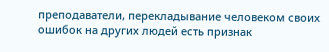преподаватели, перекладывание человеком своих ошибок на других людей есть признак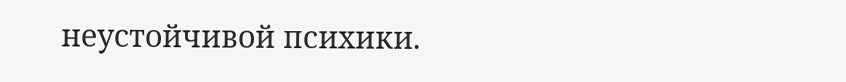неустойчивой психики.